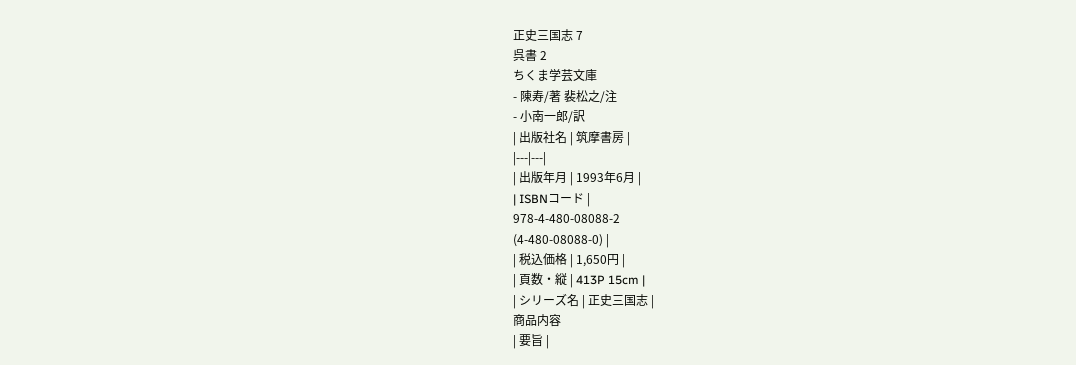正史三国志 7
呉書 2
ちくま学芸文庫
- 陳寿/著 裴松之/注
- 小南一郎/訳
| 出版社名 | 筑摩書房 |
|---|---|
| 出版年月 | 1993年6月 |
| ISBNコード |
978-4-480-08088-2
(4-480-08088-0) |
| 税込価格 | 1,650円 |
| 頁数・縦 | 413P 15cm |
| シリーズ名 | 正史三国志 |
商品内容
| 要旨 |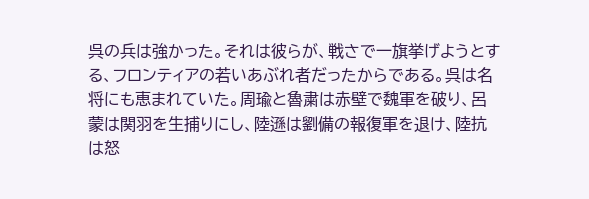呉の兵は強かった。それは彼らが、戦さで一旗挙げようとする、フロンティアの若いあぶれ者だったからである。呉は名将にも恵まれていた。周瑜と魯粛は赤壁で魏軍を破り、呂蒙は関羽を生捕りにし、陸遜は劉備の報復軍を退け、陸抗は怒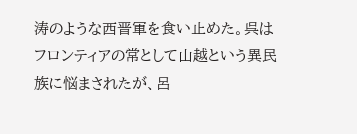涛のような西晋軍を食い止めた。呉はフロンティアの常として山越という異民族に悩まされたが、呂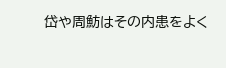岱や周魴はその内患をよく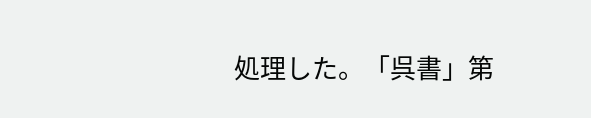処理した。「呉書」第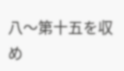八〜第十五を収め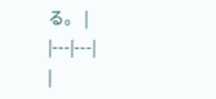る。 |
|---|---|
|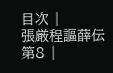目次 |
張厳程謳薛伝第8 |